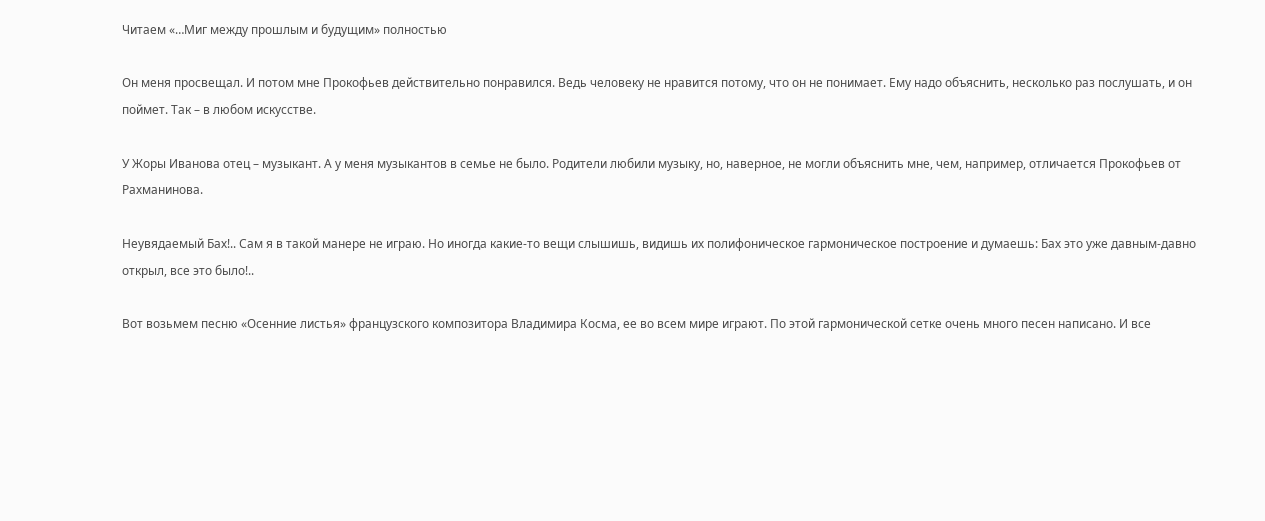Читаем «…Миг между прошлым и будущим» полностью

Он меня просвещал. И потом мне Прокофьев действительно понравился. Ведь человеку не нравится потому, что он не понимает. Ему надо объяснить, несколько раз послушать, и он поймет. Так – в любом искусстве.

У Жоры Иванова отец – музыкант. А у меня музыкантов в семье не было. Родители любили музыку, но, наверное, не могли объяснить мне, чем, например, отличается Прокофьев от Рахманинова.

Неувядаемый Бах!.. Сам я в такой манере не играю. Но иногда какие-то вещи слышишь, видишь их полифоническое гармоническое построение и думаешь: Бах это уже давным-давно открыл, все это было!..

Вот возьмем песню «Осенние листья» французского композитора Владимира Косма, ее во всем мире играют. По этой гармонической сетке очень много песен написано. И все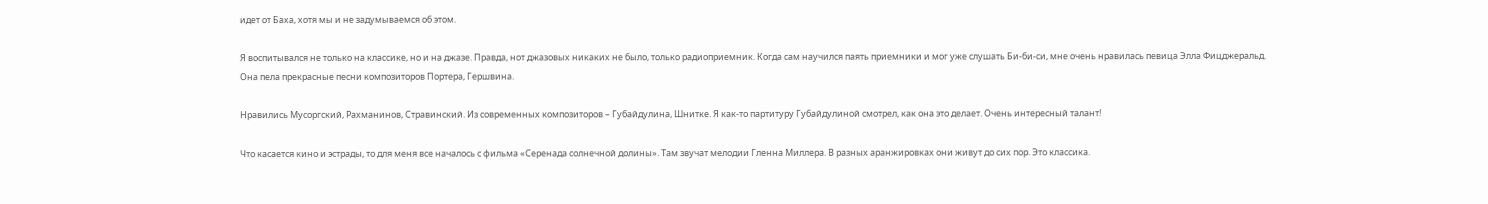идет от Баха, хотя мы и не задумываемся об этом.

Я воспитывался не только на классике, но и на джазе. Правда, нот джазовых никаких не было, только радиоприемник. Когда сам научился паять приемники и мог уже слушать Би-би-си, мне очень нравилась певица Элла Фицджеральд. Она пела прекрасные песни композиторов Портера, Гершвина.

Нравились Мусоргский, Рахманинов, Стравинский. Из современных композиторов – Губайдулина, Шнитке. Я как-то партитуру Губайдулиной смотрел, как она это делает. Очень интересный талант!

Что касается кино и эстрады, то для меня все началось с фильма «Серенада солнечной долины». Там звучат мелодии Гленна Миллера. В разных аранжировках они живут до сих пор. Это классика.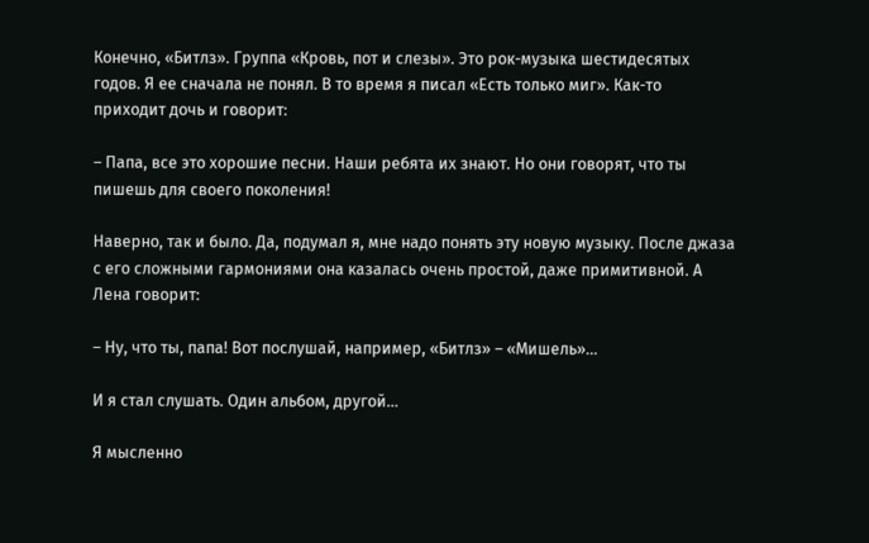Конечно, «Битлз». Группа «Кровь, пот и слезы». Это рок-музыка шестидесятых годов. Я ее сначала не понял. В то время я писал «Есть только миг». Как-то приходит дочь и говорит:

– Папа, все это хорошие песни. Наши ребята их знают. Но они говорят, что ты пишешь для своего поколения!

Наверно, так и было. Да, подумал я, мне надо понять эту новую музыку. После джаза с его сложными гармониями она казалась очень простой, даже примитивной. А Лена говорит:

– Ну, что ты, папа! Вот послушай, например, «Битлз» – «Мишель»…

И я стал слушать. Один альбом, другой…

Я мысленно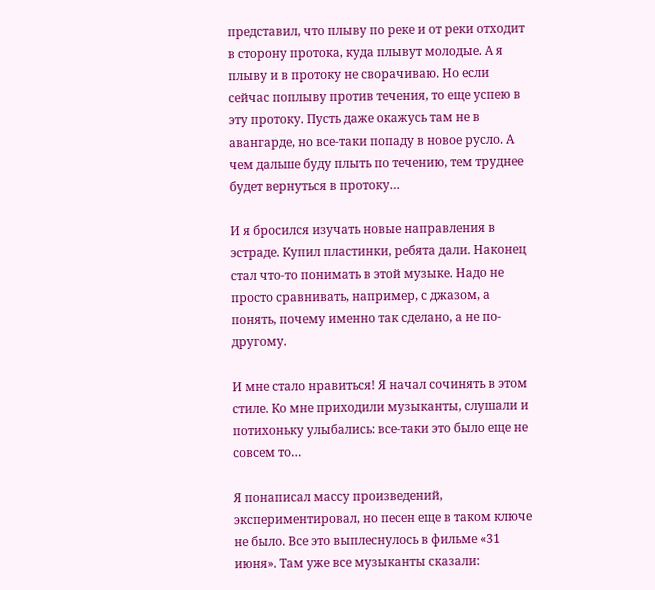представил, что плыву по реке и от реки отходит в сторону протока, куда плывут молодые. А я плыву и в протоку не сворачиваю. Но если сейчас поплыву против течения, то еще успею в эту протоку. Пусть даже окажусь там не в авангарде, но все-таки попаду в новое русло. А чем дальше буду плыть по течению, тем труднее будет вернуться в протоку…

И я бросился изучать новые направления в эстраде. Купил пластинки, ребята дали. Наконец стал что-то понимать в этой музыке. Надо не просто сравнивать, например, с джазом, а понять, почему именно так сделано, а не по-другому.

И мне стало нравиться! Я начал сочинять в этом стиле. Ко мне приходили музыканты, слушали и потихоньку улыбались: все-таки это было еще не совсем то…

Я понаписал массу произведений, экспериментировал, но песен еще в таком ключе не было. Все это выплеснулось в фильме «31 июня». Там уже все музыканты сказали: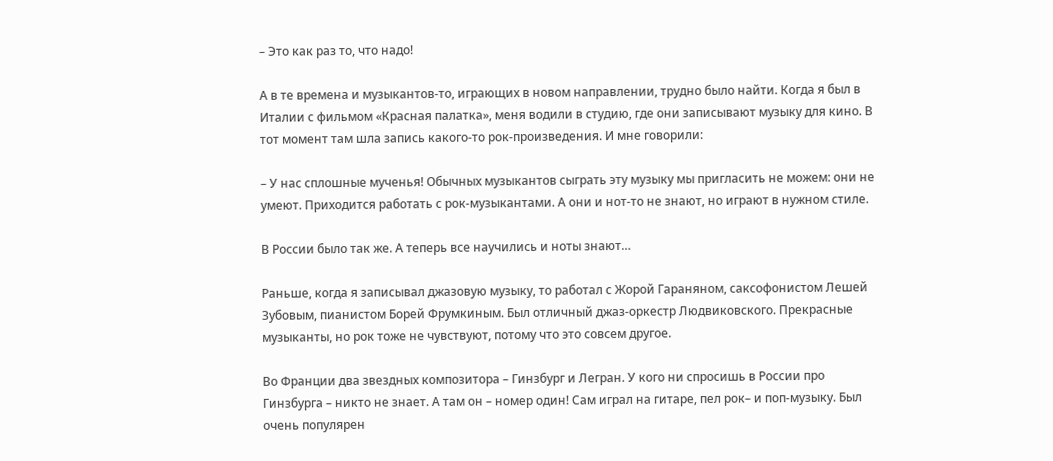– Это как раз то, что надо!

А в те времена и музыкантов-то, играющих в новом направлении, трудно было найти. Когда я был в Италии с фильмом «Красная палатка», меня водили в студию, где они записывают музыку для кино. В тот момент там шла запись какого-то рок-произведения. И мне говорили:

– У нас сплошные мученья! Обычных музыкантов сыграть эту музыку мы пригласить не можем: они не умеют. Приходится работать с рок-музыкантами. А они и нот-то не знают, но играют в нужном стиле.

В России было так же. А теперь все научились и ноты знают…

Раньше, когда я записывал джазовую музыку, то работал с Жорой Гараняном, саксофонистом Лешей Зубовым, пианистом Борей Фрумкиным. Был отличный джаз-оркестр Людвиковского. Прекрасные музыканты, но рок тоже не чувствуют, потому что это совсем другое.

Во Франции два звездных композитора – Гинзбург и Легран. У кого ни спросишь в России про Гинзбурга – никто не знает. А там он – номер один! Сам играл на гитаре, пел рок– и поп-музыку. Был очень популярен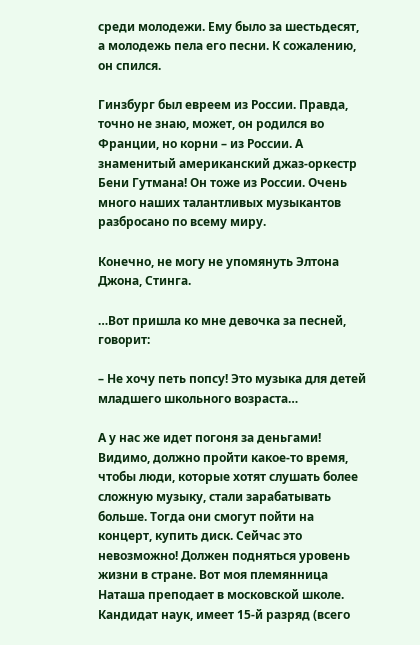среди молодежи. Ему было за шестьдесят, а молодежь пела его песни. К сожалению, он спился.

Гинзбург был евреем из России. Правда, точно не знаю, может, он родился во Франции, но корни – из России. А знаменитый американский джаз-оркестр Бени Гутмана! Он тоже из России. Очень много наших талантливых музыкантов разбросано по всему миру.

Конечно, не могу не упомянуть Элтона Джона, Стинга.

…Вот пришла ко мне девочка за песней, говорит:

– Не хочу петь попсу! Это музыка для детей младшего школьного возраста…

А у нас же идет погоня за деньгами! Видимо, должно пройти какое-то время, чтобы люди, которые хотят слушать более сложную музыку, стали зарабатывать больше. Тогда они смогут пойти на концерт, купить диск. Сейчас это невозможно! Должен подняться уровень жизни в стране. Вот моя племянница Наташа преподает в московской школе. Кандидат наук, имеет 15-й разряд (всего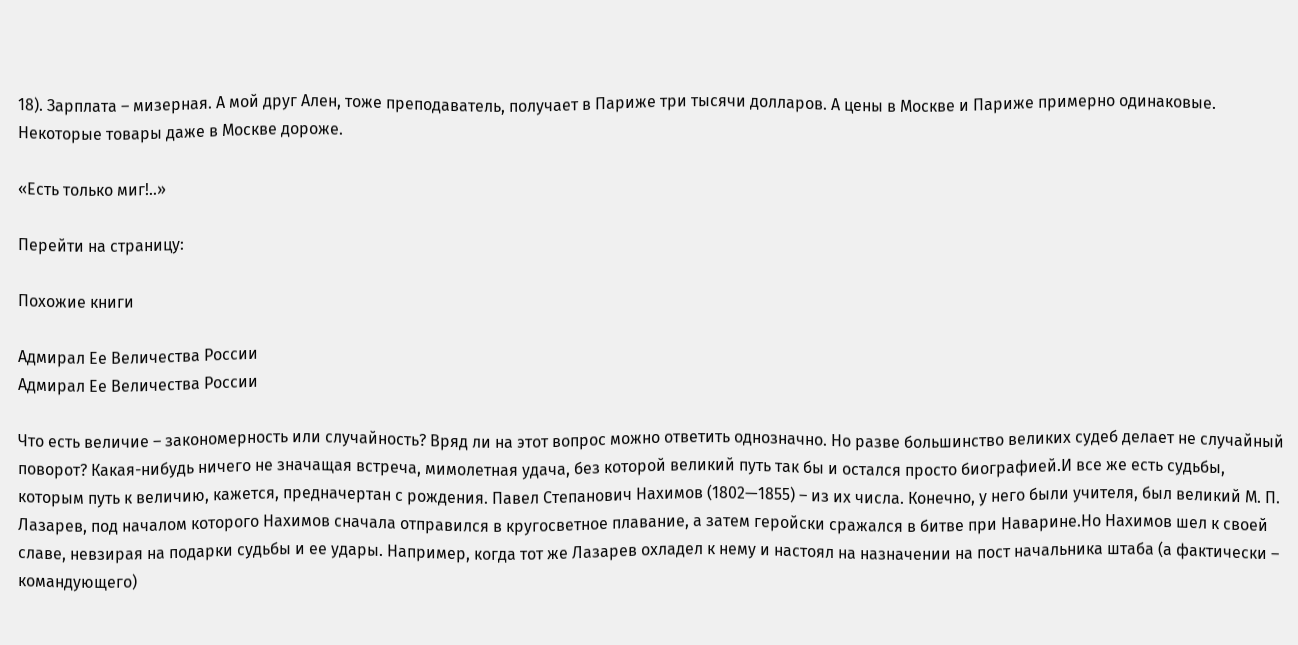18). Зарплата – мизерная. А мой друг Ален, тоже преподаватель, получает в Париже три тысячи долларов. А цены в Москве и Париже примерно одинаковые. Некоторые товары даже в Москве дороже.

«Есть только миг!..»

Перейти на страницу:

Похожие книги

Адмирал Ее Величества России
Адмирал Ее Величества России

Что есть величие – закономерность или случайность? Вряд ли на этот вопрос можно ответить однозначно. Но разве большинство великих судеб делает не случайный поворот? Какая-нибудь ничего не значащая встреча, мимолетная удача, без которой великий путь так бы и остался просто биографией.И все же есть судьбы, которым путь к величию, кажется, предначертан с рождения. Павел Степанович Нахимов (1802—1855) – из их числа. Конечно, у него были учителя, был великий М. П. Лазарев, под началом которого Нахимов сначала отправился в кругосветное плавание, а затем геройски сражался в битве при Наварине.Но Нахимов шел к своей славе, невзирая на подарки судьбы и ее удары. Например, когда тот же Лазарев охладел к нему и настоял на назначении на пост начальника штаба (а фактически – командующего)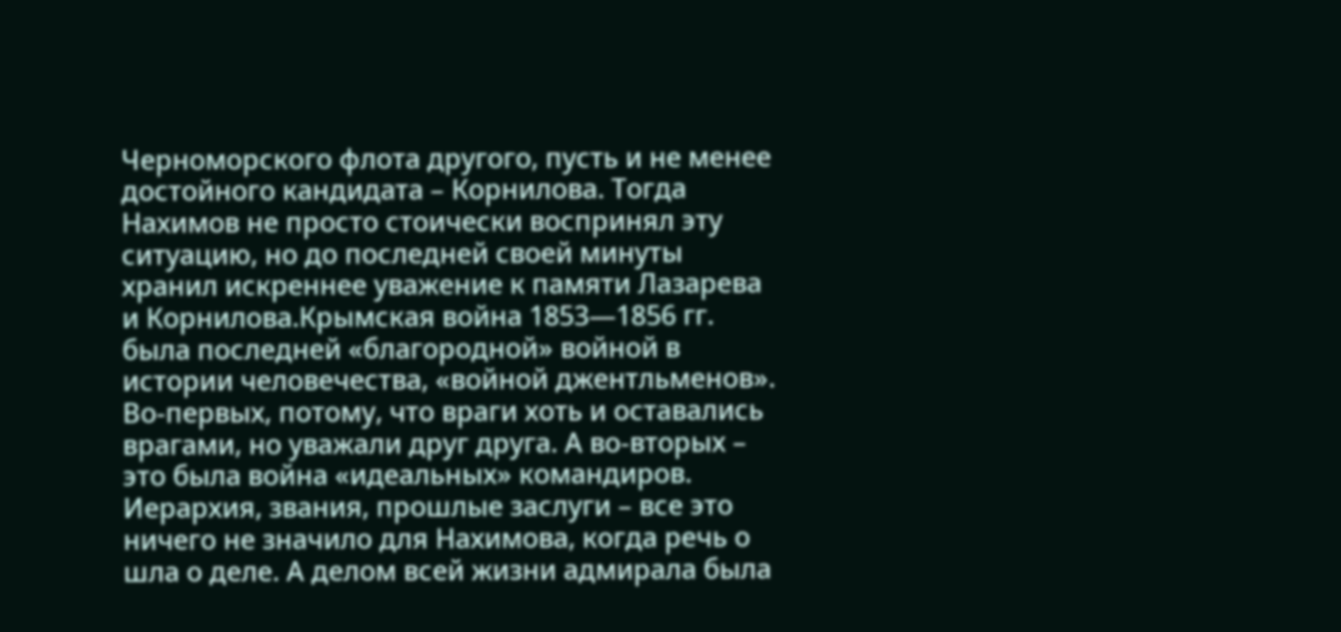Черноморского флота другого, пусть и не менее достойного кандидата – Корнилова. Тогда Нахимов не просто стоически воспринял эту ситуацию, но до последней своей минуты хранил искреннее уважение к памяти Лазарева и Корнилова.Крымская война 1853—1856 гг. была последней «благородной» войной в истории человечества, «войной джентльменов». Во-первых, потому, что враги хоть и оставались врагами, но уважали друг друга. А во-вторых – это была война «идеальных» командиров. Иерархия, звания, прошлые заслуги – все это ничего не значило для Нахимова, когда речь о шла о деле. А делом всей жизни адмирала была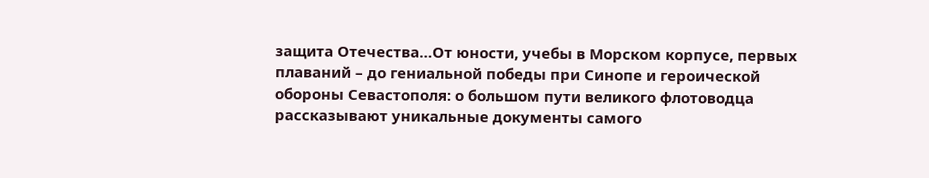защита Отечества…От юности, учебы в Морском корпусе, первых плаваний – до гениальной победы при Синопе и героической обороны Севастополя: о большом пути великого флотоводца рассказывают уникальные документы самого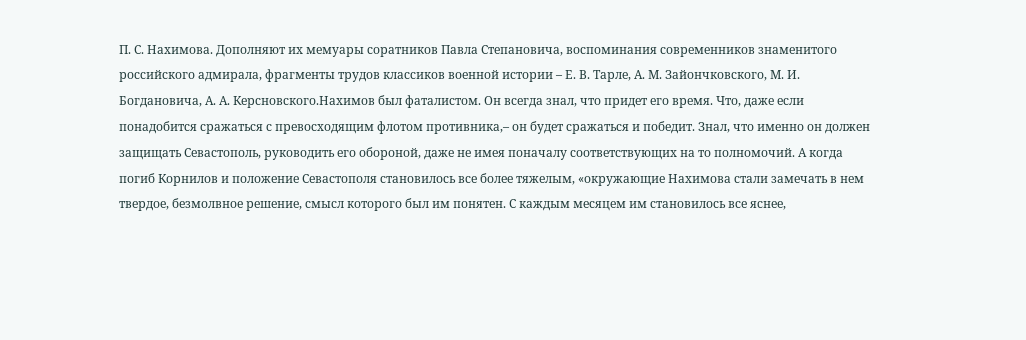П. С. Нахимова. Дополняют их мемуары соратников Павла Степановича, воспоминания современников знаменитого российского адмирала, фрагменты трудов классиков военной истории – Е. В. Тарле, А. М. Зайончковского, М. И. Богдановича, А. А. Керсновского.Нахимов был фаталистом. Он всегда знал, что придет его время. Что, даже если понадобится сражаться с превосходящим флотом противника,– он будет сражаться и победит. Знал, что именно он должен защищать Севастополь, руководить его обороной, даже не имея поначалу соответствующих на то полномочий. А когда погиб Корнилов и положение Севастополя становилось все более тяжелым, «окружающие Нахимова стали замечать в нем твердое, безмолвное решение, смысл которого был им понятен. С каждым месяцем им становилось все яснее,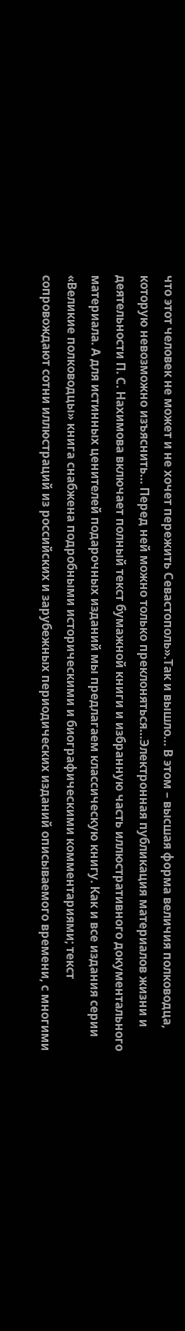что этот человек не может и не хочет пережить Севастополь».Так и вышло… В этом – высшая форма величия полководца, которую невозможно изъяснить… Перед ней можно только преклоняться…Электронная публикация материалов жизни и деятельности П. С. Нахимова включает полный текст бумажной книги и избранную часть иллюстративного документального материала. А для истинных ценителей подарочных изданий мы предлагаем классическую книгу. Как и все издания серии «Великие полководцы» книга снабжена подробными историческими и биографическими комментариями; текст сопровождают сотни иллюстраций из российских и зарубежных периодических изданий описываемого времени, с многими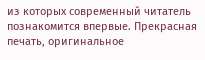из которых современный читатель познакомится впервые. Прекрасная печать, оригинальное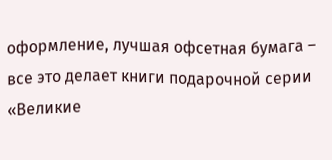оформление, лучшая офсетная бумага – все это делает книги подарочной серии «Великие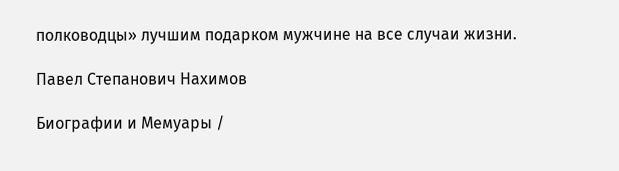полководцы» лучшим подарком мужчине на все случаи жизни.

Павел Степанович Нахимов

Биографии и Мемуары /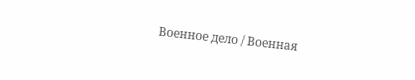Военное дело / Военная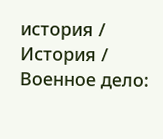история / История / Военное дело: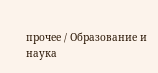прочее / Образование и наука